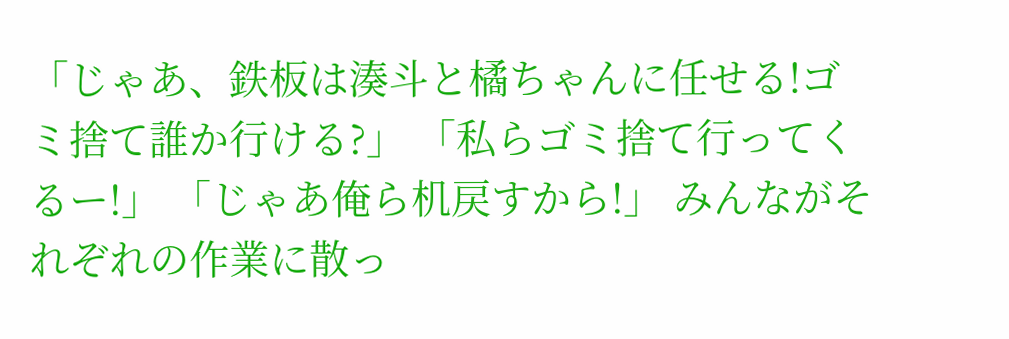「じゃあ、鉄板は湊斗と橘ちゃんに任せる!ゴミ捨て誰か行ける?」 「私らゴミ捨て行ってくるー!」 「じゃあ俺ら机戻すから!」 みんながそれぞれの作業に散っ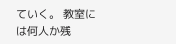ていく。 教室には何人か残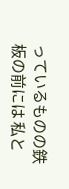っているものの鉄板の前には 私と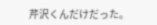芹沢くんだけだった。